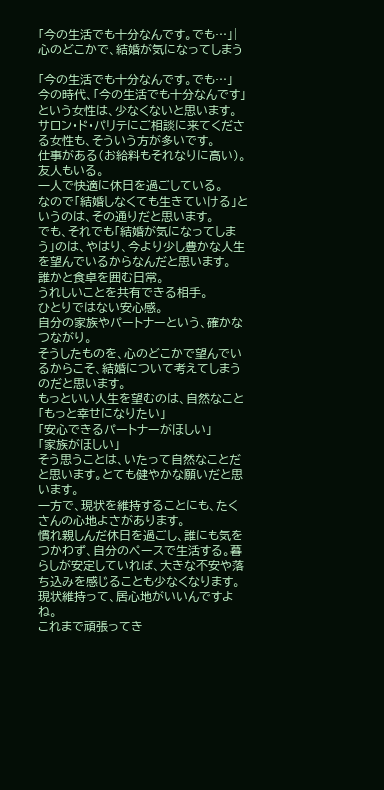「今の生活でも十分なんです。でも…」|心のどこかで、結婚が気になってしまう

「今の生活でも十分なんです。でも…」
今の時代、「今の生活でも十分なんです」という女性は、少なくないと思います。
サロン・ド・パリテにご相談に来てくださる女性も、そういう方が多いです。
仕事がある(お給料もそれなりに高い)。
友人もいる。
一人で快適に休日を過ごしている。
なので「結婚しなくても生きていける」というのは、その通りだと思います。
でも、それでも「結婚が気になってしまう」のは、やはり、今より少し豊かな人生を望んでいるからなんだと思います。
誰かと食卓を囲む日常。
うれしいことを共有できる相手。
ひとりではない安心感。
自分の家族やパートナーという、確かなつながり。
そうしたものを、心のどこかで望んでいるからこそ、結婚について考えてしまうのだと思います。
もっといい人生を望むのは、自然なこと
「もっと幸せになりたい」
「安心できるパートナーがほしい」
「家族がほしい」
そう思うことは、いたって自然なことだと思います。とても健やかな願いだと思います。
一方で、現状を維持することにも、たくさんの心地よさがあります。
慣れ親しんだ休日を過ごし、誰にも気をつかわず、自分のペースで生活する。暮らしが安定していれば、大きな不安や落ち込みを感じることも少なくなります。
現状維持って、居心地がいいんですよね。
これまで頑張ってき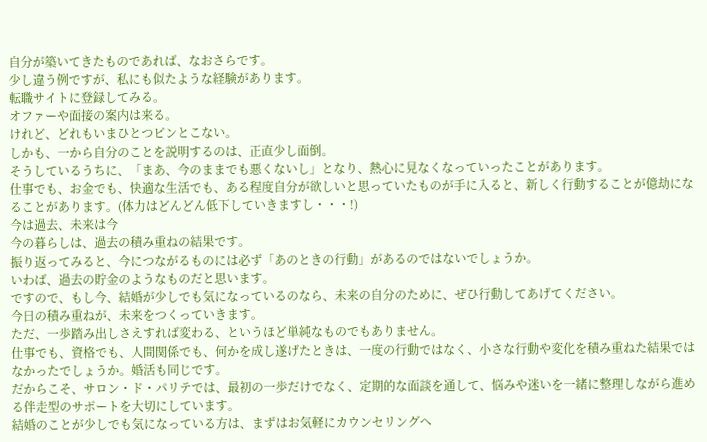自分が築いてきたものであれば、なおさらです。
少し違う例ですが、私にも似たような経験があります。
転職サイトに登録してみる。
オファーや面接の案内は来る。
けれど、どれもいまひとつピンとこない。
しかも、一から自分のことを説明するのは、正直少し面倒。
そうしているうちに、「まあ、今のままでも悪くないし」となり、熱心に見なくなっていったことがあります。
仕事でも、お金でも、快適な生活でも、ある程度自分が欲しいと思っていたものが手に入ると、新しく行動することが億劫になることがあります。(体力はどんどん低下していきますし・・・!)
今は過去、未来は今
今の暮らしは、過去の積み重ねの結果です。
振り返ってみると、今につながるものには必ず「あのときの行動」があるのではないでしょうか。
いわば、過去の貯金のようなものだと思います。
ですので、もし今、結婚が少しでも気になっているのなら、未来の自分のために、ぜひ行動してあげてください。
今日の積み重ねが、未来をつくっていきます。
ただ、一歩踏み出しさえすれば変わる、というほど単純なものでもありません。
仕事でも、資格でも、人間関係でも、何かを成し遂げたときは、一度の行動ではなく、小さな行動や変化を積み重ねた結果ではなかったでしょうか。婚活も同じです。
だからこそ、サロン・ド・パリテでは、最初の一歩だけでなく、定期的な面談を通して、悩みや迷いを一緒に整理しながら進める伴走型のサポートを大切にしています。
結婚のことが少しでも気になっている方は、まずはお気軽にカウンセリングへ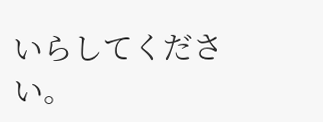いらしてください。